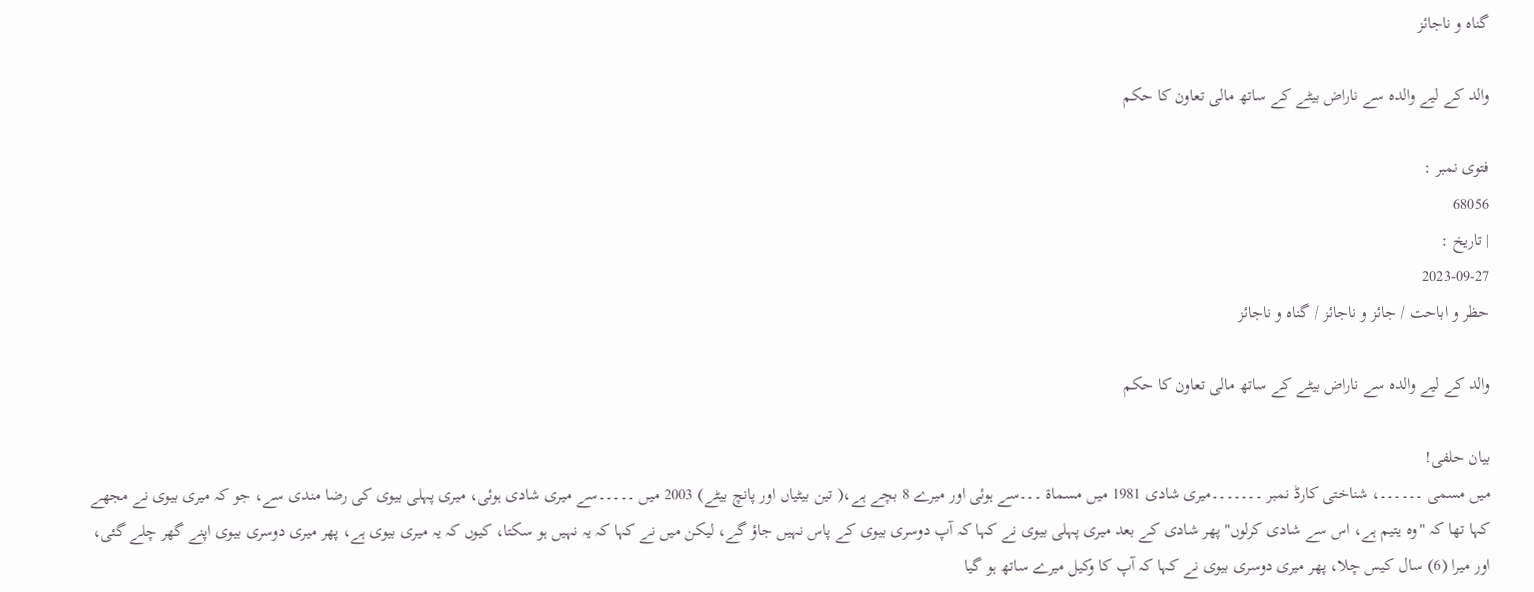گناہ و ناجائز

والد کے لیے والدہ سے ناراض بیٹے کے ساتھ مالی تعاون کا حکم

فتوی نمبر :
68056
| تاریخ :
2023-09-27
حظر و اباحت / جائز و ناجائز / گناہ و ناجائز

والد کے لیے والدہ سے ناراض بیٹے کے ساتھ مالی تعاون کا حکم

بیان حلفی!
میں مسمی ۔۔۔۔۔۔، شناختی کارڈ نمبر ۔۔۔۔۔۔۔میری شادی 1981 میں مسماۃ ۔۔۔سے ہوئی اور میرے 8 بچے ہے،( تین بیٹیاں اور پانچ بیٹے) 2003 میں ۔۔۔۔۔سے میری شادی ہوئی، میری پہلی بیوی کی رضا مندی سے، جو کہ میری بیوی نے مجھے کہا تھا کہ "وہ یتیم ہے، اس سے شادی کرلوں" پھر شادی کے بعد میری پہلی بیوی نے کہا کہ آپ دوسری بیوی کے پاس نہیں جاؤ گے، لیکن میں نے کہا کہ یہ نہیں ہو سکتا، کیوں کہ یہ میری بیوی ہے، پھر میری دوسری بیوی اپنے گھر چلے گئی، اور میرا (6) سال کیس چلا، پھر میری دوسری بیوی نے کہا کہ آپ کا وکیل میرے ساتھ ہو گیا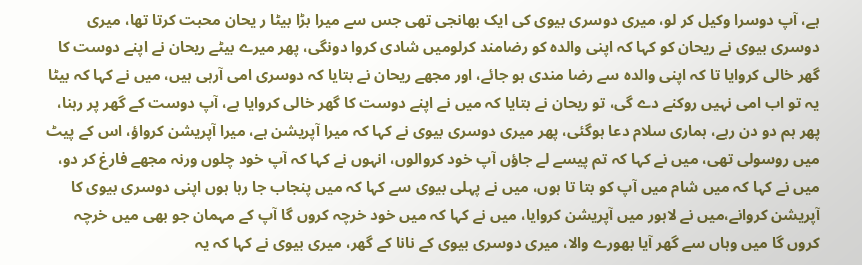ہے، آپ دوسرا وکیل کر لو، میری دوسری بیوی کی ایک بھانجی تھی جس سے میرا بڑا بیٹا ر یحان محبت کرتا تھا، میری دوسری بیوی نے ریحان کو کہا کہ اپنی والدہ کو رضامند کرلومیں شادی کروا دونگی، پھر میرے بیٹے ریحان نے اپنے دوست کا گھر خالی کروایا تا کہ اپنی والدہ سے رضا مندی ہو جائے، اور مجھے ریحان نے بتایا کہ دوسری امی آرہی ہیں، میں نے کہا کہ بیٹا یہ تو اب امی نہیں روکنے دے گی، تو ریحان نے بتایا کہ میں نے اپنے دوست کا گھر خالی کروایا ہے، آپ دوست کے گھر پر رہنا، پھر ہم دو دن رہے، ہماری سلام دعا ہوگئی، پھر میری دوسری بیوی نے کہا کہ میرا آپریشن ہے، میرا آپریشن کرواؤ، اس کے پیٹ میں روسولی تھی، میں نے کہا کہ تم پیسے لے جاؤں آپ خود کروالوں، انہوں نے کہا کہ آپ خود چلوں ورنہ مجھے فارغ کر دو، میں نے کہا کہ میں شام میں آپ کو بتا تا ہوں، میں نے پہلی بیوی سے کہا کہ میں پنجاب جا رہا ہوں اپنی دوسری بیوی کا آپریشن کروانے،میں نے لاہور میں آپریشن کروایا، میں نے کہا کہ میں خود خرچہ کروں گا آپ کے مہمان جو بھی میں خرچہ کروں گا میں وہاں سے گھر آیا بھورے والا، میری دوسری بیوی کے نانا کے گھر، میری بیوی نے کہا کہ یہ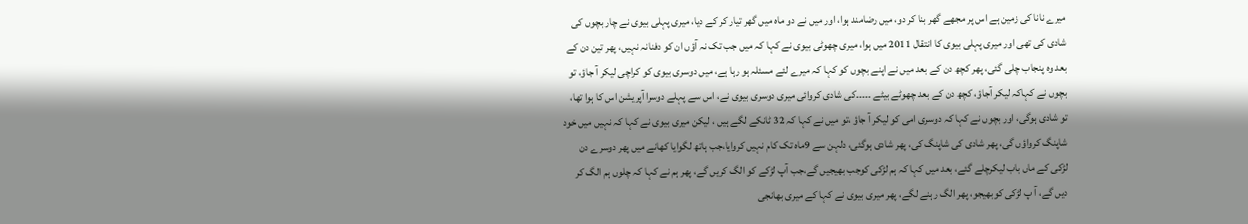میرے نانا کی زمین ہے اس پر مجھے گھر بنا کر دو، میں رضامند ہوا، اور میں نے دو ماہ میں گھر تیار کر کے دیا، میری پہلی بیوی نے چار بچوں کی شادی کی تھی اور میری پہلی بیوی کا انتقال 2011 میں ہوا، میری چھوٹی بیوی نے کہا کہ میں جب تک نہ آؤں ان کو دفنانہ نہیں، پھر تین دن کے بعد وہ پنجاب چلی گئی، پھر کچھ دن کے بعد میں نے اپنے بچوں کو کہا کہ میرے لئے مسئلہ ہو رہا ہے، میں دوسری بیوی کو کراچی لیکر آ جاؤ، تو بچوں نے کہاکہ لیکر آجاؤ، کچھ دن کے بعد چھوٹے بیٹے ۔۔۔۔۔کی شادی کروائی میری دوسری بیوی نے، اس سے پہلے دوسرا آپریشن اس کا ہوا تھا، تو شادی ہوگی، اور بچوں نے کہا کہ دوسری امی کو لیکر آ جاؤ ،تو میں نے کہا کہ 32 ٹانکے لگے ہیں ، لیکن میری بیوی نے کہا کہ نہیں میں خود شاپنگ کرواؤں گی، پھر شادی کی شاپنگ کی، پھر شادی ہوگئی، دلہن سے 9ماہ تک کام نہیں کروایا،جب ہاتھ لگوایا کھانے میں پھر دوسرے دن لڑکی کے ماں باب لیکرچلے گئے، بعد میں کہا کہ ہم لڑکی کوجب بھیجیں گے،جب آپ لڑکے کو الگ کریں گے، پھر ہم نے کہا کہ چلوں ہم الگ کر دیں گے، آ پ لڑکی کوبھیجو، پھر الگ رہنے لگے، پھر میری بیوی نے کہا کے میری بھانجی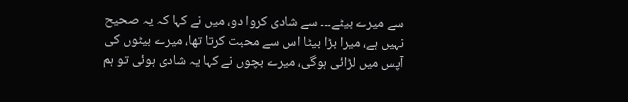سے میرے بیٹے۔۔۔ سے شادی کروا دو، میں نے کہا کہ یہ صحیح نہیں ہے، میرا بڑا بیٹا اس سے محبت کرتا تھا، میرے بیٹوں کی آپس میں لڑائی ہوگی، میرے بچوں نے کہا یہ شادی ہوئی تو ہم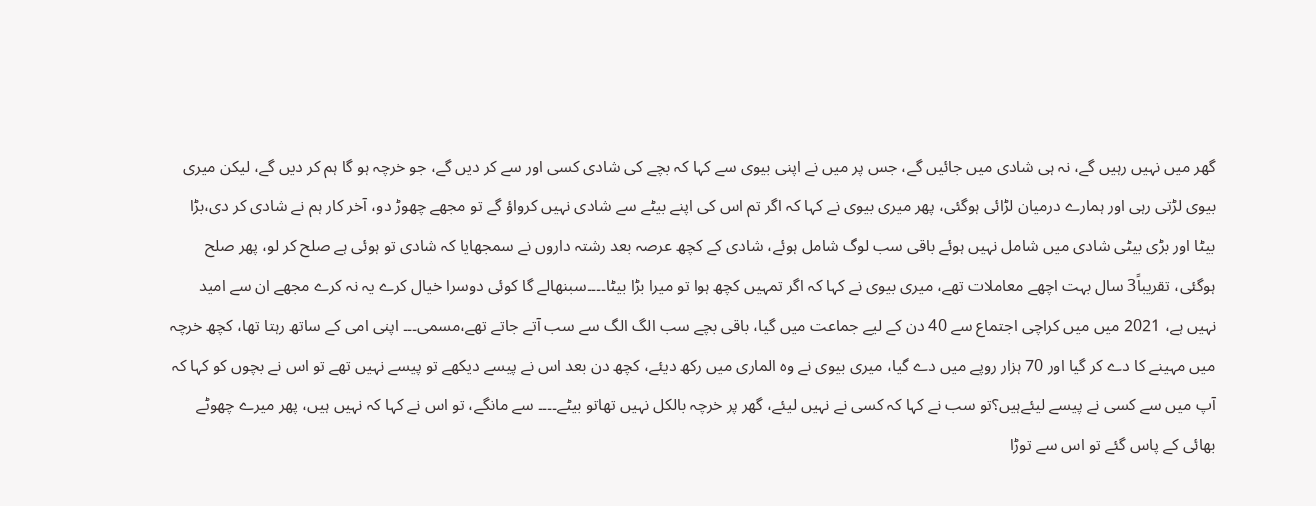گھر میں نہیں رہیں گے، نہ ہی شادی میں جائیں گے، جس پر میں نے اپنی بیوی سے کہا کہ بچے کی شادی کسی اور سے کر دیں گے، جو خرچہ ہو گا ہم کر دیں گے، لیکن میری بیوی لڑتی رہی اور ہمارے درمیان لڑائی ہوگئی، پھر میری بیوی نے کہا کہ اگر تم اس کی اپنے بیٹے سے شادی نہیں کرواؤ گے تو مجھے چھوڑ دو، آخر کار ہم نے شادی کر دی،بڑا بیٹا اور بڑی بیٹی شادی میں شامل نہیں ہوئے باقی سب لوگ شامل ہوئے، شادی کے کچھ عرصہ بعد رشتہ داروں نے سمجھایا کہ شادی تو ہوئی ہے صلح کر لو، پھر صلح ہوگئی، تقریباً3 سال بہت اچھے معاملات تھے، میری بیوی نے کہا کہ اگر تمہیں کچھ ہوا تو میرا بڑا بیٹا۔۔۔۔سبنھالے گا کوئی دوسرا خیال کرے یہ نہ کرے مجھے ان سے امید نہیں ہے، 2021 میں میں کراچی اجتماع سے 40 دن کے لیے جماعت میں گیا، باقی بچے سب الگ الگ سے سب آتے جاتے تھے،مسمی۔۔۔ اپنی امی کے ساتھ رہتا تھا، کچھ خرچہ میں مہینے کا دے کر گیا اور 70 ہزار روپے میں دے گیا، میری بیوی نے وہ الماری میں رکھ دیئے، کچھ دن بعد اس نے پیسے دیکھے تو پیسے نہیں تھے تو اس نے بچوں کو کہا کہ آپ میں سے کسی نے پیسے لیئےہیں؟تو سب نے کہا کہ کسی نے نہیں لیئے، گھر پر خرچہ بالکل نہیں تھاتو بیٹے۔۔۔۔ سے مانگے، تو اس نے کہا کہ نہیں ہیں، پھر میرے چھوٹے بھائی کے پاس گئے تو اس سے توڑا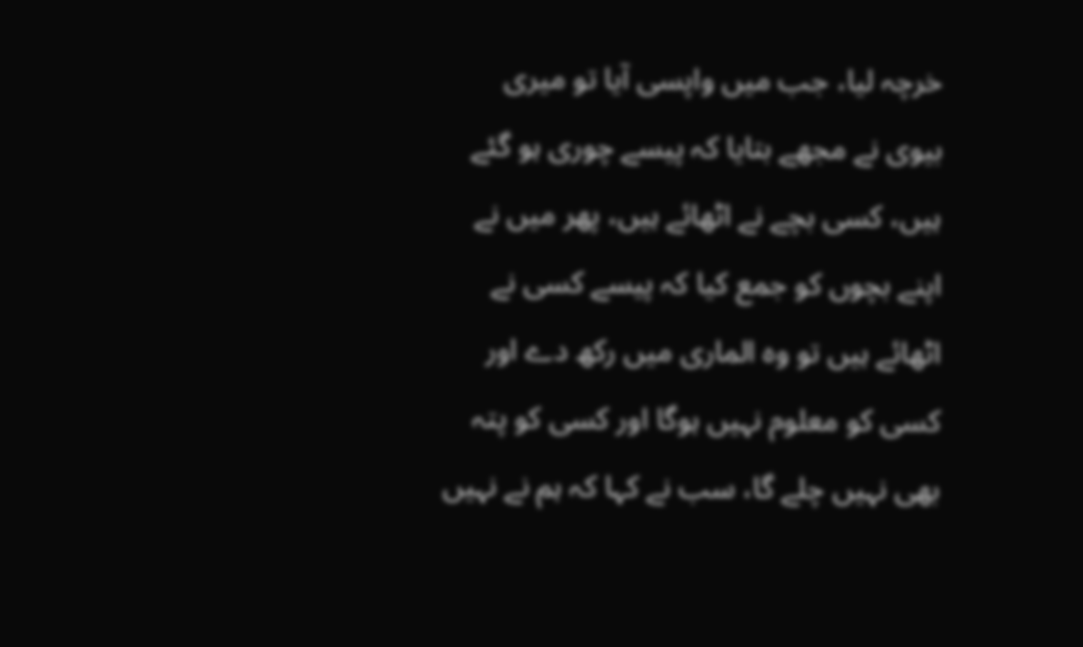خرچہ لیا، جب میں واپسی آیا تو میری بیوی نے مجھے بتایا کہ پیسے چوری ہو گئے ہیں، کسی بچے نے اٹھائے ہیں، پھر میں نے اپنے بچوں کو جمع کیا کہ پیسے کسی نے اٹھائے ہیں تو وہ الماری میں رکھ دے اور کسی کو معلوم نہیں ہوگا اور کسی کو پتہ بھی نہیں چلے گا، سب نے کہا کہ ہم نے نہیں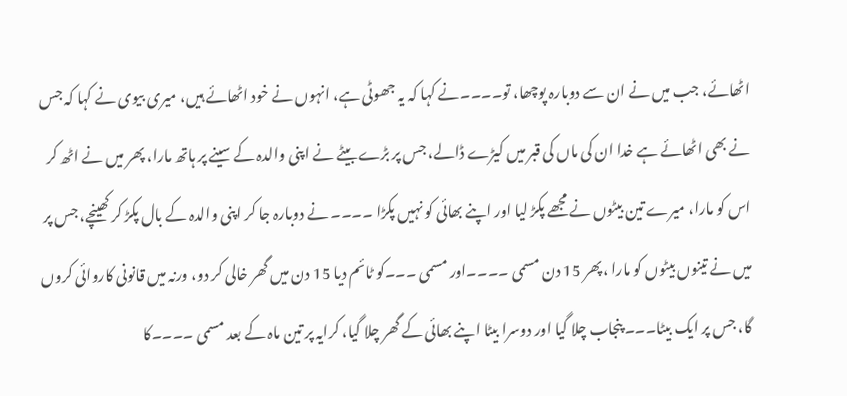اٹھائے، جب میں نے ان سے دوبارہ پوچھا، تو۔۔۔۔نے کہا کہ یہ جھوٹی ہے، انہوں نے خود اٹھائے ہیں، میری بیوی نے کہا کہ جس نے بھی اٹھائے ہے خدا ان کی ماں کی قبر میں کیڑے ڈالے، جس پر بڑے بیٹے نے اپنی والدہ کے سینے پر ہاتھ مارا، پھر میں نے اٹھ کر اس کو مارا، میرے تین بیٹوں نے مجھے پکڑ لیا اور اپنے بھائی کو نہیں پکڑا ۔۔۔۔ نے دوبارہ جا کر اپنی والدہ کے بال پکڑ کر کھینچے، جس پر میں نے تینوں بیٹوں کو مارا ،پھر 15 دن مسمی ۔۔۔۔اور مسمی ۔۔۔کو ٹائم دیا 15 دن میں گھر خالی کر دو، ورنہ میں قانونی کاروائی کروں گا، جس پر ایک بیٹا۔۔۔ پنجاب چلا گیا اور دوسرا بیٹا اپنے بھائی کے گھر چلا گیا، کرایہ پر تین ماہ کے بعد مسمی ۔۔۔۔کا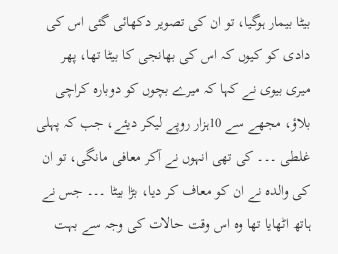بیٹا بیمار ہوگیا، تو ان کی تصویر دکھائی گئی اس کی دادی کو کیوں کہ اس کی بھانجی کا بیٹا تھا، پھر میری بیوی نے کہا کہ میرے بچوں کو دوبارہ کراچی بلاؤ، مجھے سے 10ہزار روپے لیکر دیئے، جب کہ پہلی غلطی ۔۔۔ کی تھی انہوں نے آکر معافی مانگی، تو ان کی والدہ نے ان کو معاف کر دیا، بڑا بیٹا ۔۔۔ جس نے ہاتھ اٹھایا تھا وہ اس وقت حالات کی وجہ سے بہت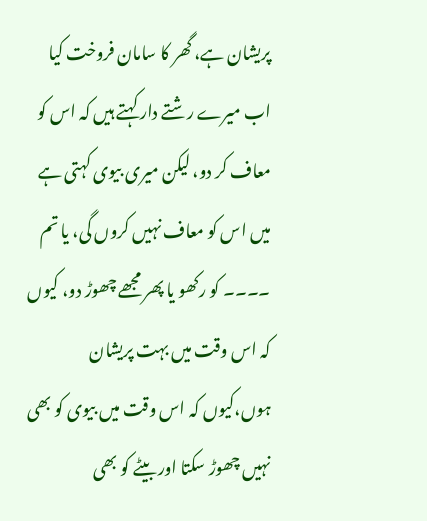پریشان ہے، گھر کا سامان فروخت کیا اب میرے رشتے دار کہتے ہیں کہ اس کو معاف کر دو، لیکن میری بیوی کہتی ہے میں اس کو معاف نہیں کروں گی، یا تم ۔۔۔۔ کو رکھو یا پھر مجھے چھوڑ دو، کیوں کہ اس وقت میں بہت پریشان ہوں،کیوں کہ اس وقت میں بیوی کو بھی نہیں چھوڑ سکتا اور بیٹے کو بھی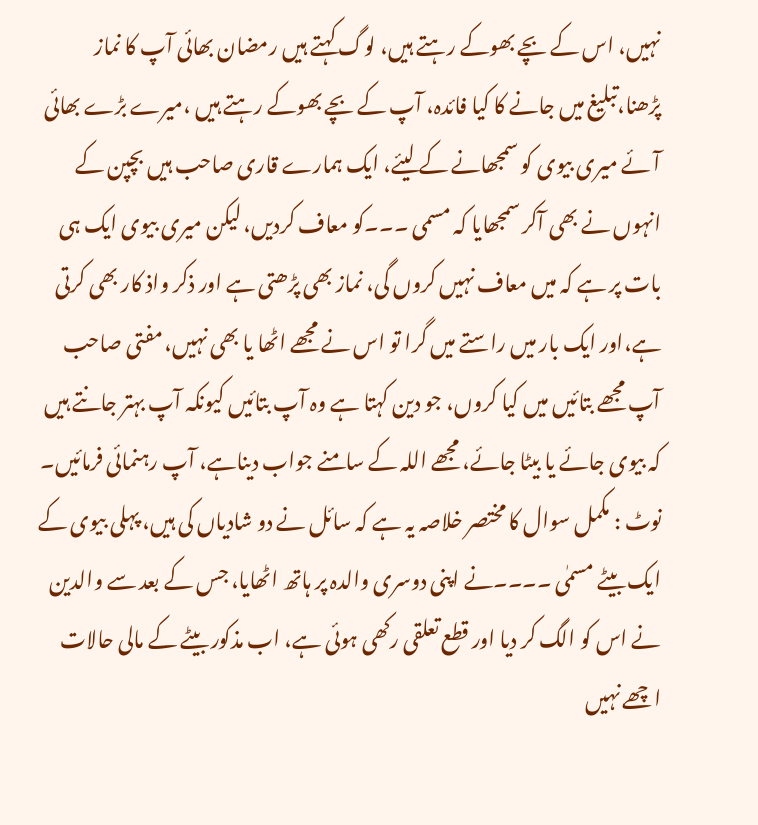نہیں، اس کے بچے بھوکے رہتے ہیں، لوگ کہتے ہیں رمضان بھائی آپ کا نماز پڑھنا،تبلیغ میں جانے کا کیا فائدہ، آپ کے بچے بھوکے رہتے ہیں ،میرے بڑے بھائی آئے میری بیوی کو سمجھانے کے لیئے، ایک ہمارے قاری صاحب ہیں بچپن کے انہوں نے بھی آکر سمجھایا کہ مسمی ۔۔۔کو معاف کردیں، لیکن میری بیوی ایک ہی بات پر ہے کہ میں معاف نہیں کروں گی، نماز بھی پڑھتی ہے اور ذکر واذ کار بھی کرتی ہے،اور ایک بار میں راستے میں گرا تو اس نے مجھے اٹھا یا بھی نہیں، مفتی صاحب آپ مجھے بتائیں میں کیا کروں، جو دین کہتا ہے وہ آپ بتائیں کیونکہ آپ بہتر جانتے ہیں کہ بیوی جائے یا بیٹا جائے، مجھے اللہ کے سامنے جواب دیناہے، آپ رہنمائی فرمائیں۔
نوٹ : مکمل سوال کا مختصر خلاصہ یہ ہے کہ سائل نے دو شادیاں کی ہیں، پہلی بیوی کے ایک بیٹے مسمٰی ۔۔۔۔نے اپنی دوسری والدہ پر ہاتھ اٹھایا، جس کے بعد سے والدین نے اس کو الگ کر دیا اور قطع تعلقی رکھی ہوئی ہے، اب مذکور بیٹے کے مالی حالات اچھے نہیں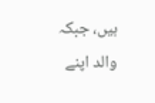ہیں، جبکہ والد اپنے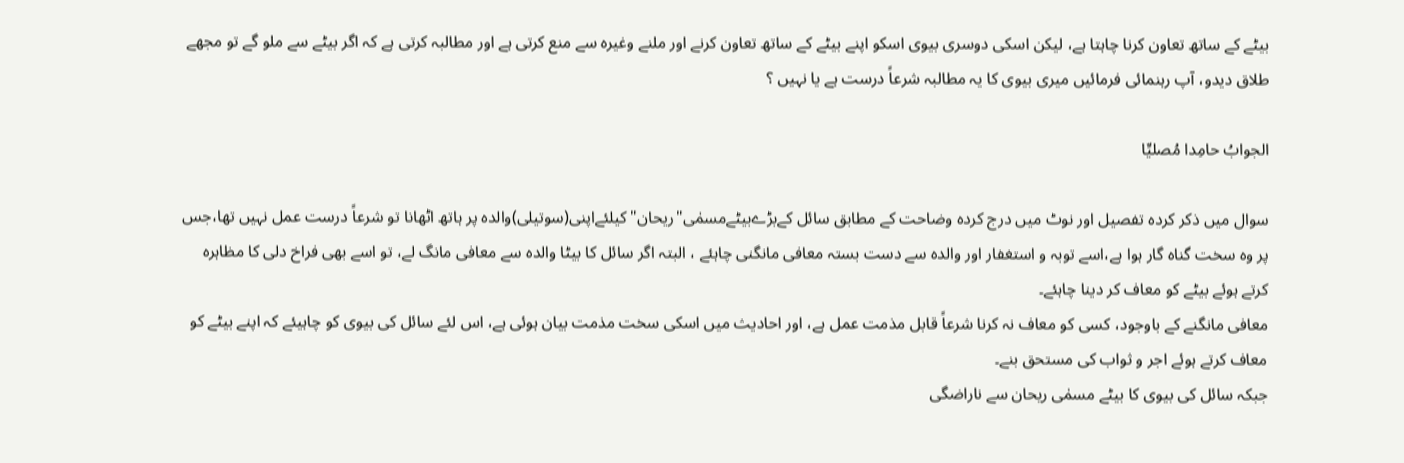بیٹے کے ساتھ تعاون کرنا چاہتا ہے، لیکن اسکی دوسری بیوی اسکو اپنے بیٹے کے ساتھ تعاون کرنے اور ملنے وغیرہ سے منع کرتی ہے اور مطالبہ کرتی ہے کہ اگر بیٹے سے ملو گے تو مجھے طلاق دیدو، آپ رہنمائی فرمائیں میری بیوی کا یہ مطالبہ شرعاً درست ہے یا نہیں ؟

الجوابُ حامِدا مُصلیِّا

سوال میں ذکر کردہ تفصیل اور نوٹ میں درج کردہ وضاحت کے مطابق سائل کےبڑےبیٹےمسمٰی"ریحان"کیلئےاپنی(سوتیلی)والدہ پر ہاتھ اٹھانا تو شرعاً درست عمل نہیں تھا،جس پر وہ سخت گناہ گار ہوا ہے،اسے توبہ و استغفار اور والدہ سے دست بستہ معافی مانگنی چاہئے ، البتہ اگر سائل کا بیٹا والدہ سے معافی مانگ لے، تو اسے بھی فراخ دلی کا مظاہرہ کرتے ہوئے بیٹے کو معاف کر دینا چاہئے۔
معافی مانگنے کے باوجود، کسی کو معاف نہ کرنا شرعاً قابل مذمت عمل ہے، اور احادیث میں اسکی سخت مذمت بیان ہوئی ہے، اس لئے سائل کی بیوی کو چاہیئے کہ اپنے بیٹے کو معاف کرتے ہوئے اجر و ثواب کی مستحق بنے۔
جبکہ سائل کی بیوی کا بیٹے مسمٰی ریحان سے ناراضگی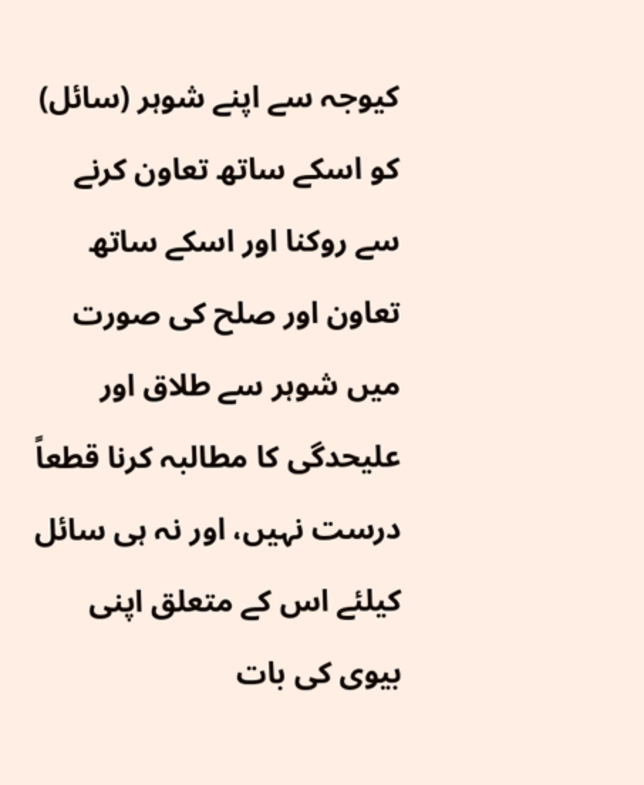کیوجہ سے اپنے شوہر (سائل) کو اسکے ساتھ تعاون کرنے سے روکنا اور اسکے ساتھ تعاون اور صلح کی صورت میں شوہر سے طلاق اور علیحدگی کا مطالبہ کرنا قطعاً درست نہیں، اور نہ ہی سائل کیلئے اس کے متعلق اپنی بیوی کی بات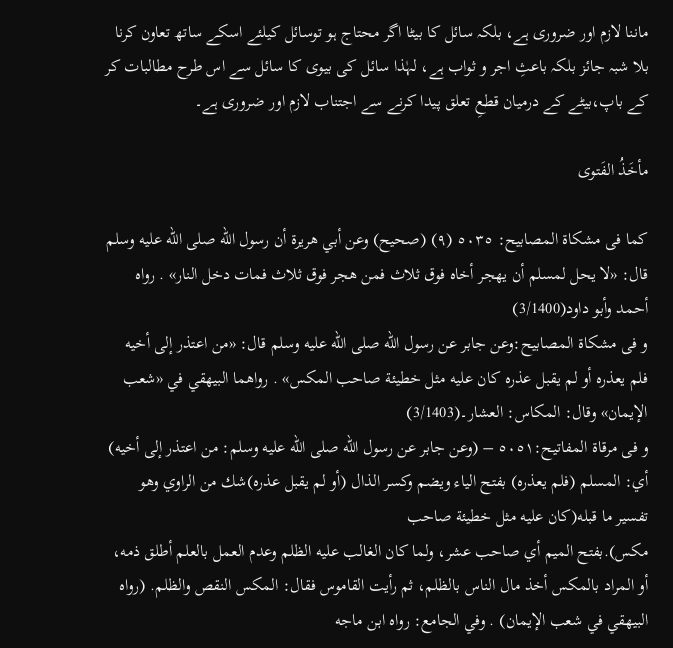ماننا لازم اور ضروری ہے، بلکہ سائل کا بیٹا اگر محتاج ہو توسائل کیلئے اسکے ساتھ تعاون کرنا بلا شبہ جائز بلکہ باعثِ اجر و ثواب ہے، لہٰذا سائل کی بیوی کا سائل سے اس طرح مطالبات کر کے باپ،بیٹے کے درمیان قطعِ تعلق پیدا کرنے سے اجتناب لازم اور ضروری ہے۔

مأخَذُ الفَتوی

کما فی مشكاة المصابيح: ٥٠٣٥ (٩) (صحيح) وعن أبي هريرة أن رسول الله صلى الله عليه وسلم قال: «لا يحل لمسلم أن يهجر أخاه فوق ثلاث فمن هجر فوق ثلاث فمات دخل النار» . رواه أحمد وأبو داود(3/1400)
و فی مشكاة المصابيح:وعن جابر عن رسول الله صلى الله عليه وسلم قال: «من اعتذر إلى أخيه فلم يعذره أو لم يقبل عذره كان عليه مثل خطيئة صاحب المكس» . رواهما البيهقي في «شعب الإيمان» وقال: المكاس: العشار۔(3/1403)
و فی مرقاة المفاتيح:٥٠٥١ – (وعن جابر عن رسول الله صلى الله عليه وسلم: من اعتذر إلى أخيه) أي: المسلم (فلم يعذره) بفتح الياء ويضم وكسر الذال (أو لم يقبل عذره)شك من الراوي وهو تفسير ما قبله(كان عليه مثل خطيئة صاحب
مكس).بفتح الميم أي صاحب عشر، ولما كان الغالب عليه الظلم وعدم العمل بالعلم أطلق ذمه، أو المراد بالمكس أخذ مال الناس بالظلم، ثم رأيت القاموس فقال: المكس النقص والظلم. (رواه البيهقي في شعب الإيمان) . وفي الجامع: رواه ابن ماجه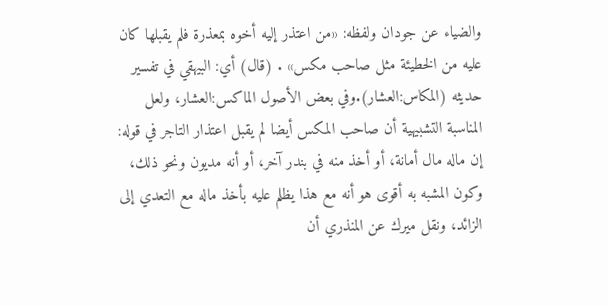والضياء عن جودان ولفظه: «من اعتذر إليه أخوه بمعذرة فلم يقبلها كان عليه من الخطيئة مثل صاحب مكس» . (قال) أي: البيهقي في تفسير حديثه (المكاس:العشار).وفي بعض الأصول الماكس:العشار، ولعل المناسبة التشبيهية أن صاحب المكس أيضا لم يقبل اعتذار التاجر في قوله: إن ماله مال أمانة، أو أخذ منه في بندر آخر، أو أنه مديون ونحو ذلك، وكون المشبه به أقوى هو أنه مع هذا يظلم عليه بأخذ ماله مع التعدي إلى الزائد، ونقل ميرك عن المنذري أن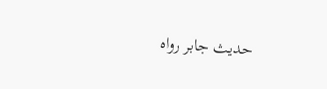حديث جابر رواه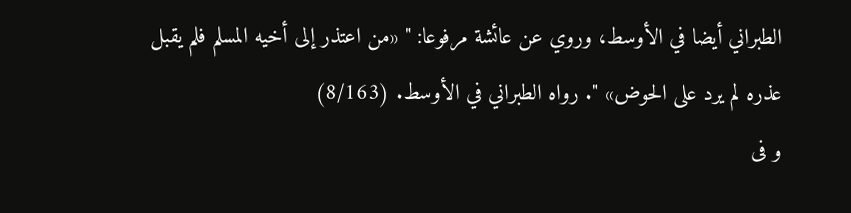الطبراني أيضا في الأوسط، وروي عن عائشة مرفوعا: " «من اعتذر إلى أخيه المسلم فلم يقبل عذره لم يرد على الحوض» ". رواه الطبراني في الأوسط. (8/163)
و فی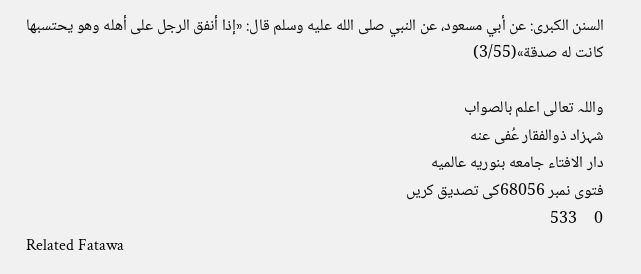السنن الكبرى: عن أبي مسعود، عن النبي صلى الله عليه وسلم قال: «إذا أنفق الرجل على أهله وهو يحتسبها كانت له صدقة»(3/55)

واللہ تعالی اعلم بالصواب
شہزاد ذوالفقار عُفی عنه
دار الافتاء جامعه بنوریه عالمیه
فتوی نمبر 68056کی تصدیق کریں
0     533
Related Fatawa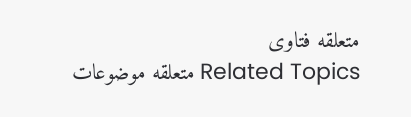متعلقه فتاوی
Related Topics متعلقه موضوعات